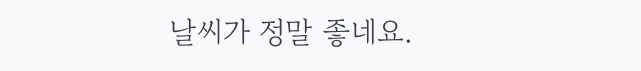날씨가 정말 좋네요.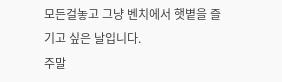모든걸놓고 그냥 벤치에서 햇볕을 즐기고 싶은 날입니다.
주말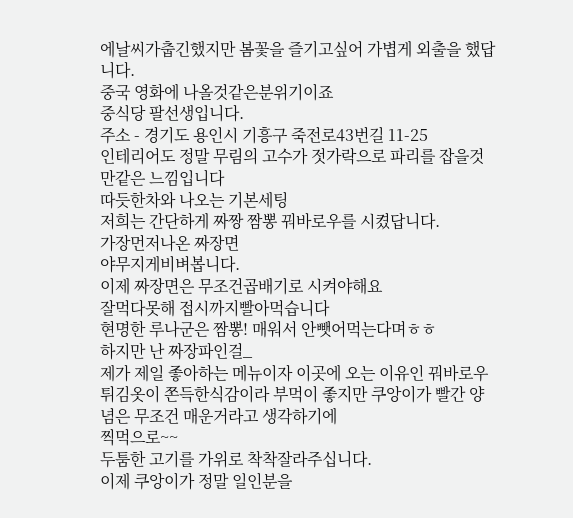에날씨가춥긴했지만 봄꽃을 즐기고싶어 가볍게 외출을 했답니다.
중국 영화에 나올것같은분위기이죠
중식당 팔선생입니다.
주소 - 경기도 용인시 기흥구 죽전로43번길 11-25
인테리어도 정말 무림의 고수가 젓가락으로 파리를 잡을것만같은 느낌입니다
따듯한차와 나오는 기본세팅
저희는 간단하게 짜짱 짬뽕 꿔바로우를 시켰답니다.
가장먼저나온 짜장면
야무지게비벼봅니다.
이제 짜장면은 무조건곱배기로 시켜야해요
잘먹다못해 접시까지빨아먹습니다
현명한 루나군은 짬뽕! 매워서 안뺏어먹는다며ㅎㅎ
하지만 난 짜장파인걸_
제가 제일 좋아하는 메뉴이자 이곳에 오는 이유인 꿔바로우 튀김옷이 쫀득한식감이라 부먹이 좋지만 쿠앙이가 빨간 양념은 무조건 매운거라고 생각하기에
찍먹으로~~
두툼한 고기를 가위로 착착잘라주십니다.
이제 쿠앙이가 정말 일인분을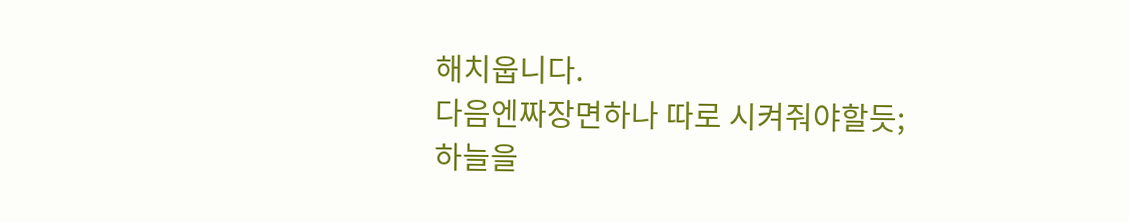해치웁니다.
다음엔짜장면하나 따로 시켜줘야할듯;
하늘을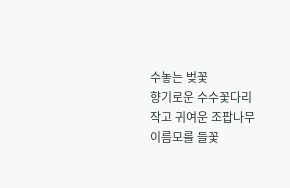수놓는 벚꽃
향기로운 수수꽃다리
작고 귀여운 조팝나무
이름모를 들꽃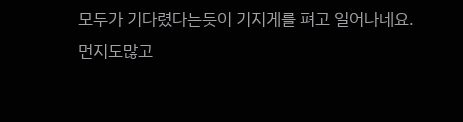모두가 기다렸다는듯이 기지게를 펴고 일어나네요.
먼지도많고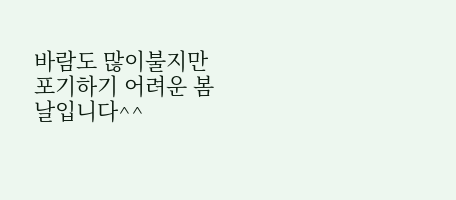바람도 많이불지만
포기하기 어려운 봄날입니다^^